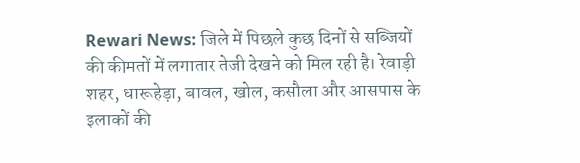Rewari News: जिले में पिछले कुछ दिनों से सब्जियों की कीमतों में लगातार तेजी देखने को मिल रही है। रेवाड़ी शहर, धारूहेड़ा, बावल, खोल, कसौला और आसपास के इलाकों की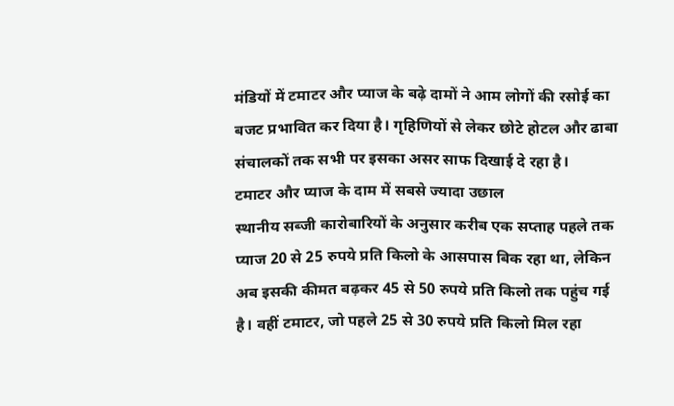मंडियों में टमाटर और प्याज के बढ़े दामों ने आम लोगों की रसोई का बजट प्रभावित कर दिया है। गृहिणियों से लेकर छोटे होटल और ढाबा संचालकों तक सभी पर इसका असर साफ दिखाई दे रहा है।
टमाटर और प्याज के दाम में सबसे ज्यादा उछाल
स्थानीय सब्जी कारोबारियों के अनुसार करीब एक सप्ताह पहले तक प्याज 20 से 25 रुपये प्रति किलो के आसपास बिक रहा था, लेकिन अब इसकी कीमत बढ़कर 45 से 50 रुपये प्रति किलो तक पहुंच गई है। वहीं टमाटर, जो पहले 25 से 30 रुपये प्रति किलो मिल रहा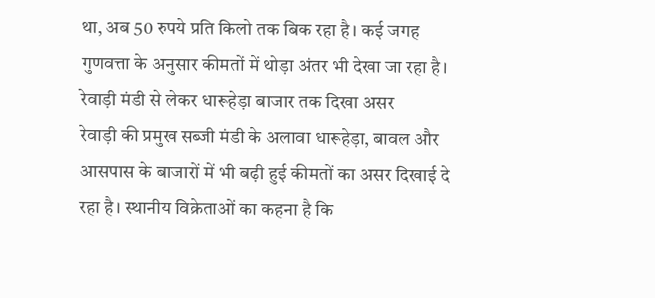था, अब 50 रुपये प्रति किलो तक बिक रहा है। कई जगह गुणवत्ता के अनुसार कीमतों में थोड़ा अंतर भी देखा जा रहा है।
रेवाड़ी मंडी से लेकर धारूहेड़ा बाजार तक दिखा असर
रेवाड़ी की प्रमुख सब्जी मंडी के अलावा धारूहेड़ा, बावल और आसपास के बाजारों में भी बढ़ी हुई कीमतों का असर दिखाई दे रहा है। स्थानीय विक्रेताओं का कहना है कि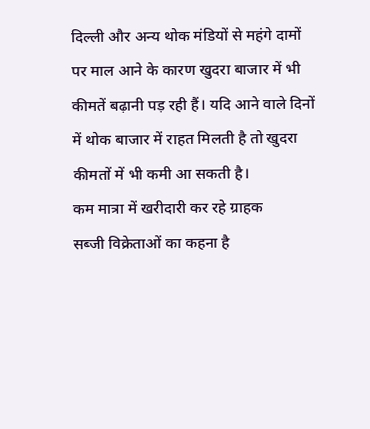दिल्ली और अन्य थोक मंडियों से महंगे दामों पर माल आने के कारण खुदरा बाजार में भी कीमतें बढ़ानी पड़ रही हैं। यदि आने वाले दिनों में थोक बाजार में राहत मिलती है तो खुदरा कीमतों में भी कमी आ सकती है।
कम मात्रा में खरीदारी कर रहे ग्राहक
सब्जी विक्रेताओं का कहना है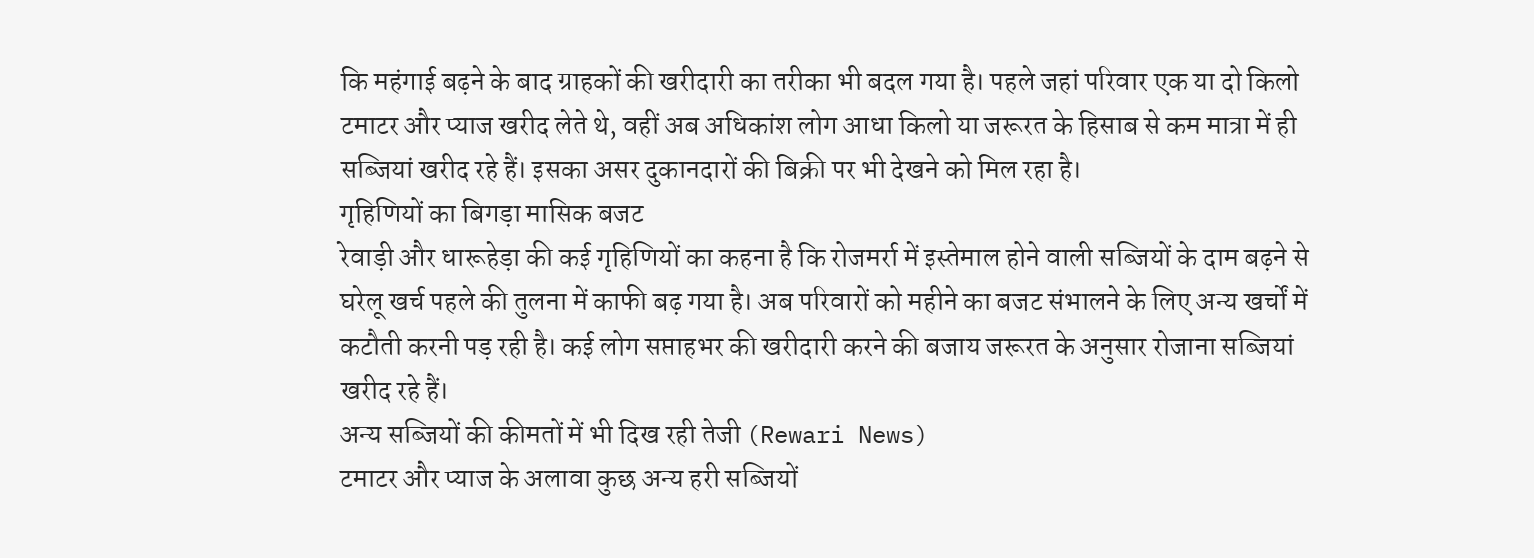कि महंगाई बढ़ने के बाद ग्राहकों की खरीदारी का तरीका भी बदल गया है। पहले जहां परिवार एक या दो किलो टमाटर और प्याज खरीद लेते थे, वहीं अब अधिकांश लोग आधा किलो या जरूरत के हिसाब से कम मात्रा में ही सब्जियां खरीद रहे हैं। इसका असर दुकानदारों की बिक्री पर भी देखने को मिल रहा है।
गृहिणियों का बिगड़ा मासिक बजट
रेवाड़ी और धारूहेड़ा की कई गृहिणियों का कहना है कि रोजमर्रा में इस्तेमाल होने वाली सब्जियों के दाम बढ़ने से घरेलू खर्च पहले की तुलना में काफी बढ़ गया है। अब परिवारों को महीने का बजट संभालने के लिए अन्य खर्चों में कटौती करनी पड़ रही है। कई लोग सप्ताहभर की खरीदारी करने की बजाय जरूरत के अनुसार रोजाना सब्जियां खरीद रहे हैं।
अन्य सब्जियों की कीमतों में भी दिख रही तेजी (Rewari News)
टमाटर और प्याज के अलावा कुछ अन्य हरी सब्जियों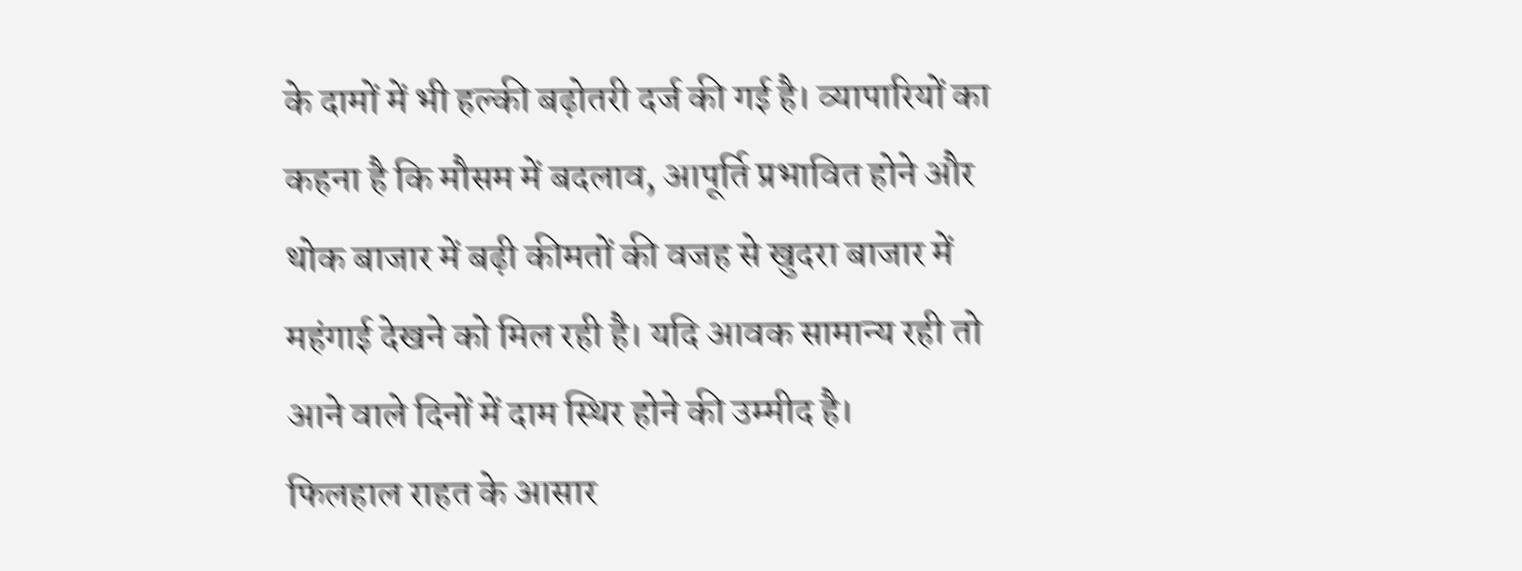के दामों में भी हल्की बढ़ोतरी दर्ज की गई है। व्यापारियों का कहना है कि मौसम में बदलाव, आपूर्ति प्रभावित होने और थोक बाजार में बढ़ी कीमतों की वजह से खुदरा बाजार में महंगाई देखने को मिल रही है। यदि आवक सामान्य रही तो आने वाले दिनों में दाम स्थिर होने की उम्मीद है।
फिलहाल राहत के आसार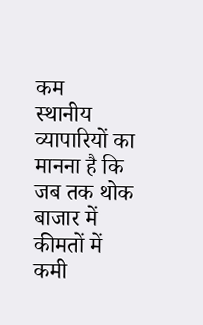कम
स्थानीय व्यापारियों का मानना है कि जब तक थोक बाजार में कीमतों में कमी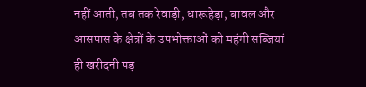नहीं आती, तब तक रेवाड़ी, धारूहेड़ा, बावल और आसपास के क्षेत्रों के उपभोक्ताओं को महंगी सब्जियां ही खरीदनी पड़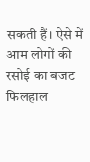सकती हैं। ऐसे में आम लोगों की रसोई का बजट फिलहाल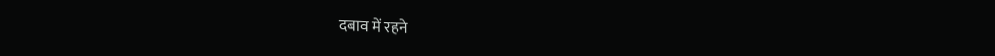दबाव में रहने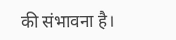की संभावना है।